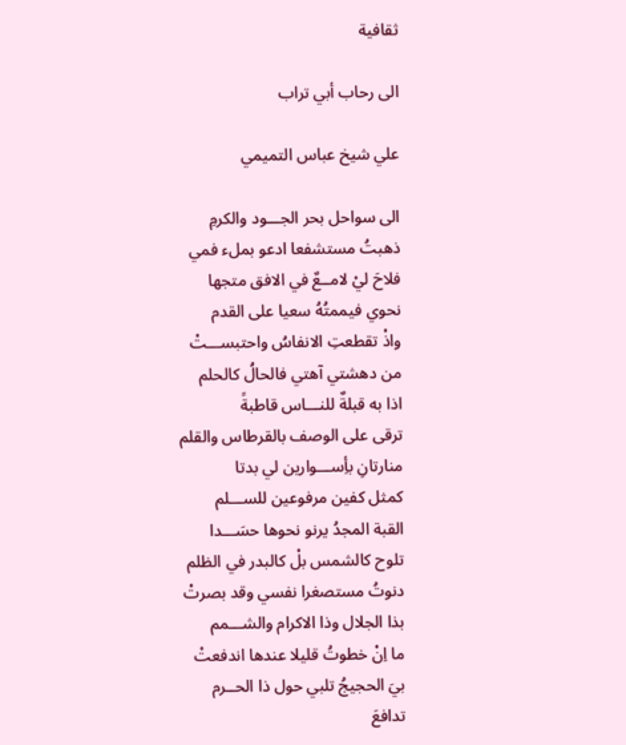ثقافية

الى رحاب أبي تراب

علي شيخ عباس التميمي

الى سواحل بحر الجـــود والكرمِ
ذهبتُ مستشفعا ادعو بملء فمي
فلاحَ ليْ لامــعٌ في الافق متجها
نحوي فيممتُهُ سعيا على القدم
واذْ تقطعتِ الانفاسُ واحتبســـتْ
من دهشتي آهتي فالحالُ كالحلم
اذا به قبلةٌ للنـــاس قاطبةً
ترقى على الوصف بالقرطاس والقلم
منارتانِ بأِســـوارين لي بدتا
كمثل كفين مرفوعين للســـلم
القبة المجدُ يرنو نحوها حسَـــدا
تلوح كالشمس بلْ كالبدر في الظلم
دنوتُ مستصغرا نفسي وقد بصرتْ
بذا الجلال وذا الاكرام والشـــمم
ما اِنْ خطوتُ قليلا عندها اندفعتْ
بيَ الحجيجُ تلبي حول ذا الحــرم
تدافعَ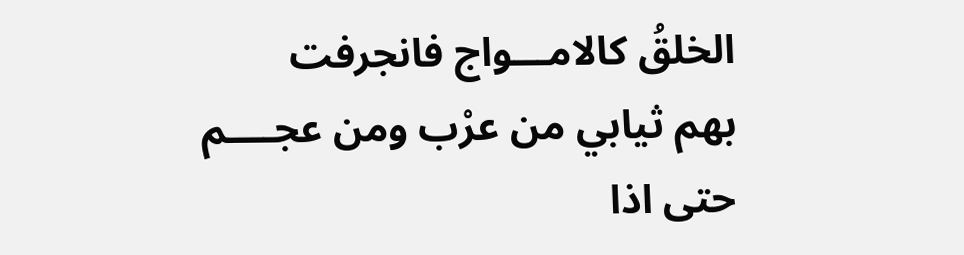الخلقُ كالامـــواج فانجرفت
بهم ثيابي من عرْب ومن عجــــم
حتى اذا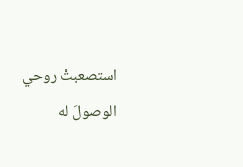استصعبتْ روحي الوصولَ له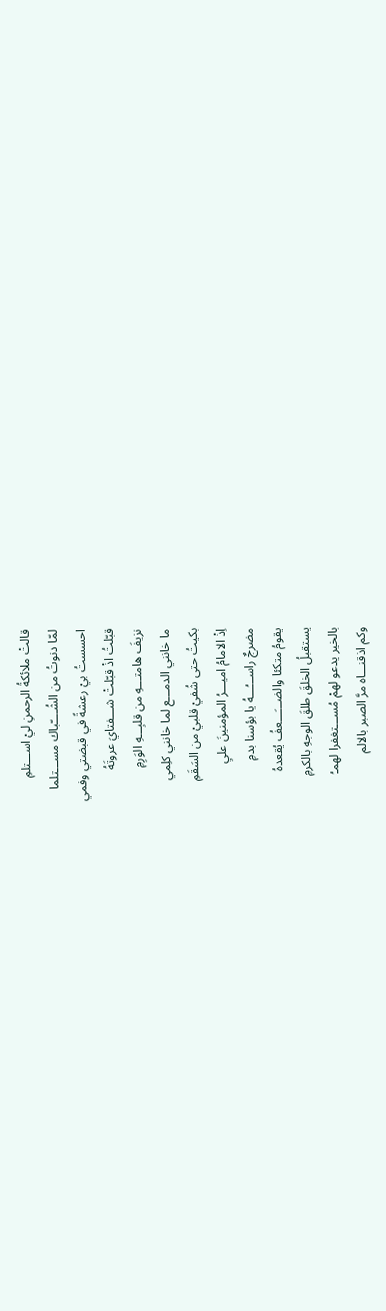قالتْ ملائكةُ الرحمنِ ليْ اســـتلمِ
لمّا دنوتُ من الشُــــّباك مســـتلما
احسستُ بيْ رعشةً في قبضتي وفمي
قبّلتُ اذْ قبّلتْ شـــفتايَ عروتَهُ
نزيفَ هامتـــهِ من قلبِـــهِ الوَرِمِ
ما خانني الدمـــع لما خانني كلِمي
بكيتُ حتى شُفيْ قلبيْ من السَقَمِ
اِذْ الامامُ اميـــرُ المؤمنينَ عليِ
مضرجٌ راســـُـــهُ يا بؤسنا بدمِ
يقومُ متكئا والضـــَـــعفُ يُقعدهُ
يستقبلُ الخلقَ طلقَ الوجهِ بالكرمِ
بالخير يدعو لهمْ مُســـتغفرا لهمـُ
وكم اذقنـــاه مرَّ الصبر بالالم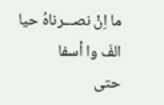ما اِنْ نصـــرناهُ حيا الفَ وا أسفا
حتى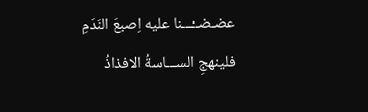عضـضــْـــنا عليه اِصبعَ النَدَمِ
فلينهجِ الســـاسةُ الافذاذُ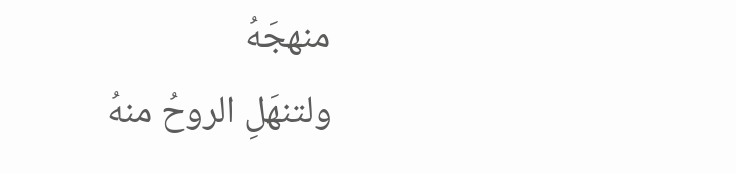منهجَهُ
ولتنهَلِ الروحُ منهُ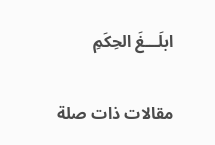ابلَـــغَ الحِكَمِ

مقالات ذات صلة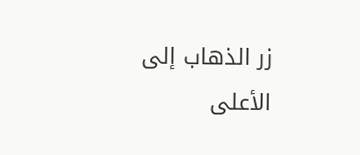زر الذهاب إلى الأعلى